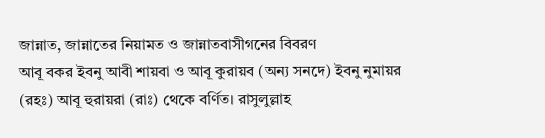জান্নাত, জান্নাতের নিয়ামত ও জান্নাতবাসীগনের বিবরণ
আবূ বকর ইবনু আবী শায়বা ও আবূ কুরায়ব (অন্য সনদে) ইবনু নুমায়র (রহঃ) আবূ হুরায়রা (রাঃ) থেকে বর্ণিত। রাসুলুল্লাহ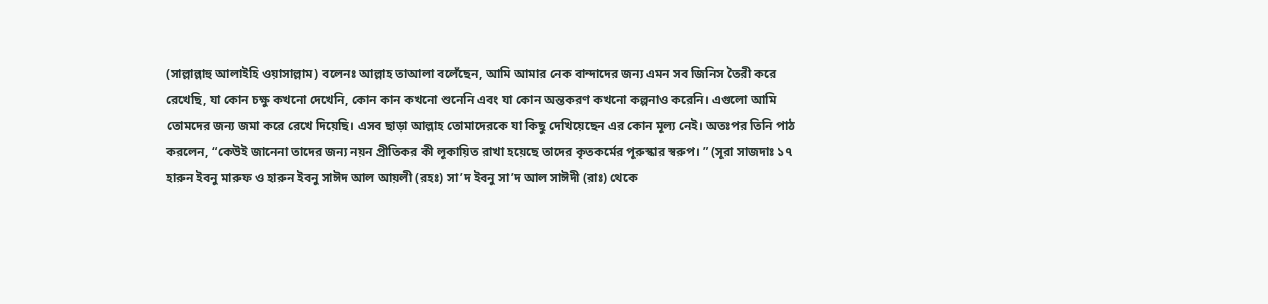(সাল্লাল্লাহু আলাইহি ওয়াসাল্লাম) বলেনঃ আল্লাহ তাআলা বলেঁছেন, আমি আমার নেক বান্দাদের জন্য এমন সব জিনিস তৈরী করে রেখেছি, যা কোন চক্ষু কখনো দেখেনি, কোন কান কখনো শুনেনি এবং যা কোন অন্তকরণ কখনো কল্পনাও করেনি। এগুলো আমি তোমদের জন্য জমা করে রেখে দিয়েছি। এসব ছাড়া আল্লাহ তোমাদেরকে যা কিছু দেখিয়েছেন এর কোন মূল্য নেই। অতঃপর তিনি পাঠ করলেন, “কেউই জানেনা তাদের জন্য নয়ন প্রীতিকর কী লূকায়িত রাখা হয়েছে তাদের কৃতকর্মের পূরুস্কার স্বরুপ। ” (সূরা সাজদাঃ ১৭
হারুন ইবনু মারুফ ও হারুন ইবনু সাঈদ আল আয়লী (রহঃ) সা’দ ইবনু সা’দ আল সাঈদী (রাঃ) থেকে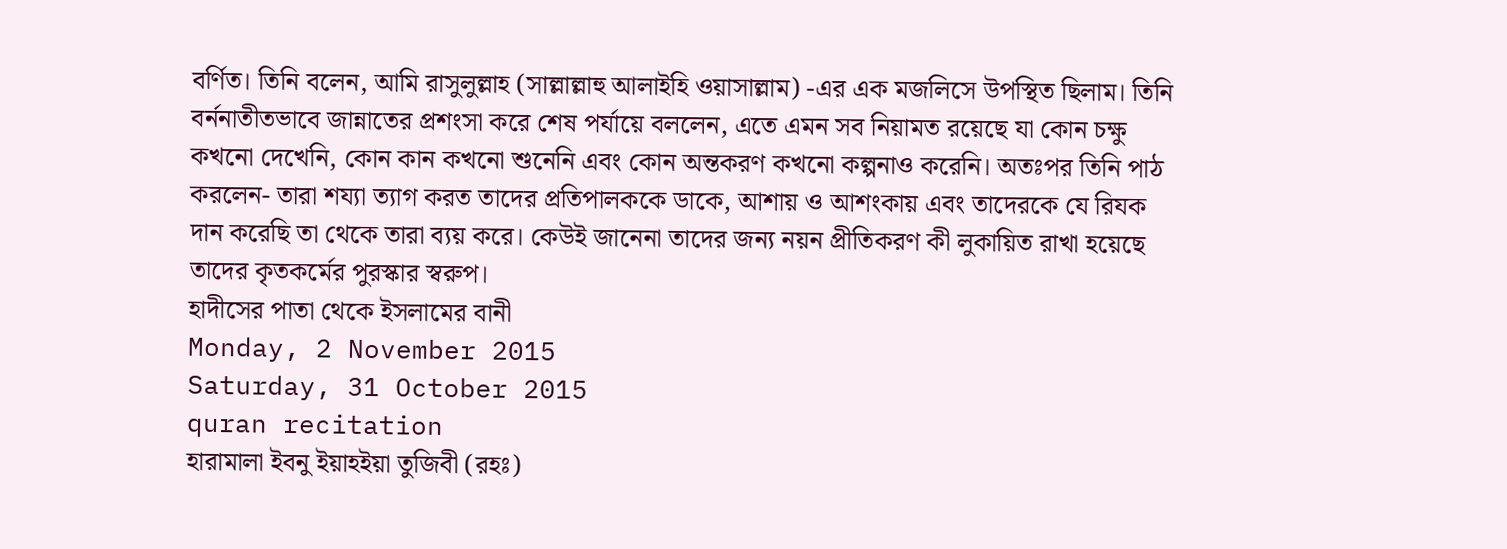বর্ণিত। তিনি বলেন, আমি রাসুলুল্লাহ (সাল্লাল্লাহু আলাইহি ওয়াসাল্লাম) -এর এক মজলিসে উপস্থিত ছিলাম। তিনি বর্ননাতীতভাবে জান্নাতের প্রশংসা করে শেষ পর্যায়ে বললেন, এতে এমন সব নিয়ামত রয়েছে যা কোন চক্ষু কখনো দেখেনি, কোন কান কখনো শুনেনি এবং কোন অন্তকরণ কখনো কল্পনাও করেনি। অতঃপর তিনি পাঠ করলেন- তারা শয্যা ত্যাগ করত তাদের প্রতিপালককে ডাকে, আশায় ও আশংকায় এবং তাদেরকে যে রিযক দান করেছি তা থেকে তারা ব্যয় করে। কেউই জানেনা তাদের জন্য নয়ন প্রীতিকরণ কী লুকায়িত রাখা হয়েছে তাদের কৃতকর্মের পুরস্কার স্বরুপ।
হাদীসের পাতা থেকে ইসলামের বানী
Monday, 2 November 2015
Saturday, 31 October 2015
quran recitation
হারামালা ইবনু ইয়াহইয়া তুজিবী (রহঃ)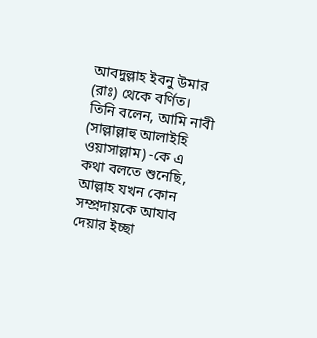আবদুল্লাহ ইবনু উমার (রাঃ) থেকে বর্ণিত। তিনি বলেন, আমি নাবী (সাল্লাল্লাহু আলাইহি ওয়াসাল্লাম) -কে এ কথা বলতে শুনেছি, আল্লাহ যখন কোন সম্প্রদায়কে আযাব দেয়ার ইচ্ছা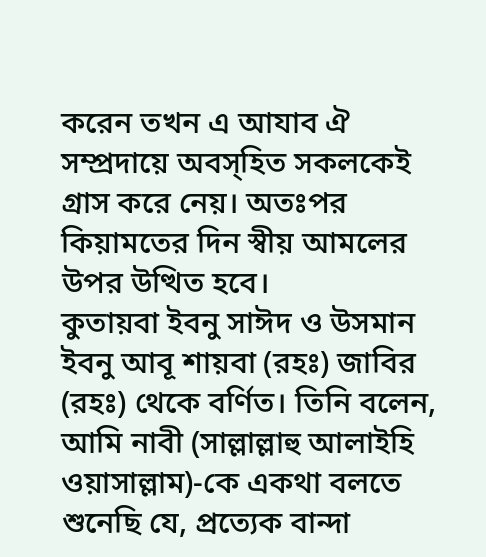করেন তখন এ আযাব ঐ সম্প্রদায়ে অবস্হিত সকলকেই গ্রাস করে নেয়। অতঃপর কিয়ামতের দিন স্বীয় আমলের উপর উত্থিত হবে।
কুতায়বা ইবনু সাঈদ ও উসমান ইবনু আবূ শায়বা (রহঃ) জাবির (রহঃ) থেকে বর্ণিত। তিনি বলেন, আমি নাবী (সাল্লাল্লাহু আলাইহি ওয়াসাল্লাম)-কে একথা বলতে শুনেছি যে, প্রত্যেক বান্দা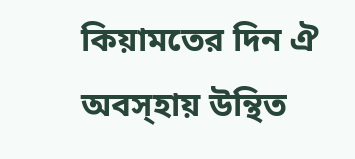কিয়ামতের দিন ঐ অবস্হায় উন্থিত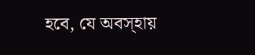হবে, যে অবস্হায়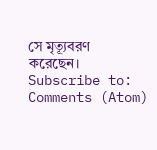সে মৃত্যূবরণ করেছেন।
Subscribe to:
Comments (Atom)